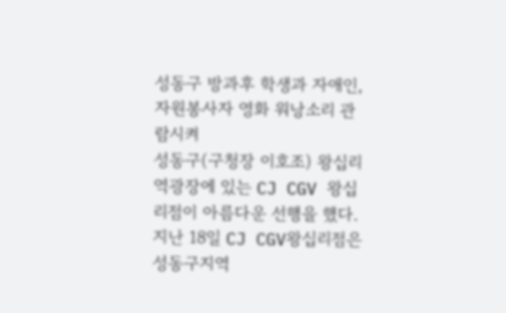성동구 방과후 학생과 자애인, 자원봉사자 영화 워낭소리 관람시켜
성동구(구청장 이호조) 왕십리역광장에 있는 CJ CGV 왕십리점이 아름다운 선행을 했다.
지난 18일 CJ CGV왕십리점은 성동구지역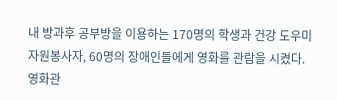내 방과후 공부방을 이용하는 170명의 학생과 건강 도우미 자원봉사자, 60명의 장애인들에게 영화를 관람을 시켰다.
영화관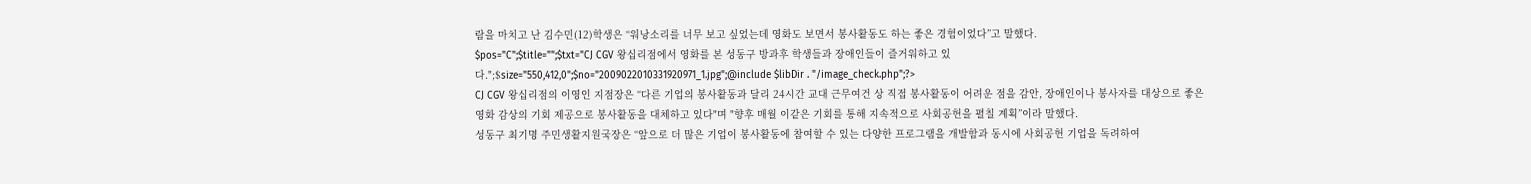람을 마치고 난 김수민(12)학생은 “워낭소리를 너무 보고 싶었는데 영화도 보면서 봉사활동도 하는 좋은 경험이었다”고 말했다.
$pos="C";$title="";$txt="CJ CGV 왕십리점에서 영화를 본 성동구 방과후 학생들과 장애인들이 즐거워하고 있다.";$size="550,412,0";$no="2009022010331920971_1.jpg";@include $libDir . "/image_check.php";?>
CJ CGV 왕십리점의 이영인 지점장은 “다른 기업의 봉사활동과 달리 24시간 교대 근무여건 상 직접 봉사활동이 어려운 점을 감안, 장애인이나 봉사자를 대상으로 좋은 영화 감상의 기회 제공으로 봉사활동을 대체하고 있다"며 "향후 매월 이같은 기회를 통해 지속적으로 사회공헌을 펼칠 계획”이라 말했다.
성동구 최기명 주민생활지원국장은 “앞으로 더 많은 기업이 봉사활동에 참여할 수 있는 다양한 프로그램을 개발함과 동시에 사회공헌 기업을 독려하여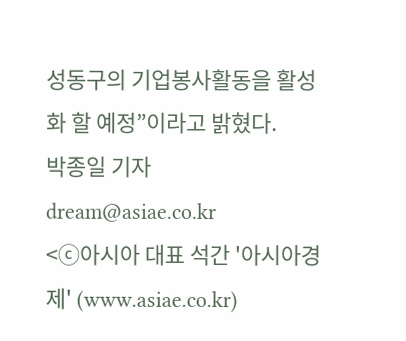성동구의 기업봉사활동을 활성화 할 예정”이라고 밝혔다.
박종일 기자 dream@asiae.co.kr
<ⓒ아시아 대표 석간 '아시아경제' (www.asiae.co.kr)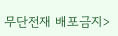무단전재 배포금지>